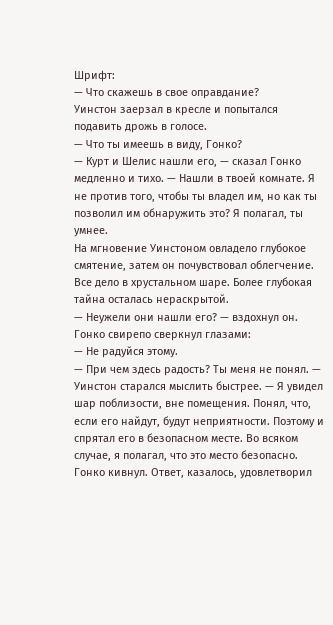Шрифт:
— Что скажешь в свое оправдание?
Уинстон заерзал в кресле и попытался подавить дрожь в голосе.
— Что ты имеешь в виду, Гонко?
— Курт и Шелис нашли его, — сказал Гонко медленно и тихо. — Нашли в твоей комнате. Я не против того, чтобы ты владел им, но как ты позволил им обнаружить это? Я полагал, ты умнее.
На мгновение Уинстоном овладело глубокое смятение, затем он почувствовал облегчение. Все дело в хрустальном шаре. Более глубокая тайна осталась нераскрытой.
— Неужели они нашли его? — вздохнул он.
Гонко свирепо сверкнул глазами:
— Не радуйся этому.
— При чем здесь радость? Ты меня не понял. — Уинстон старался мыслить быстрее. — Я увидел шар поблизости, вне помещения. Понял, что, если его найдут, будут неприятности. Поэтому и спрятал его в безопасном месте. Во всяком случае, я полагал, что это место безопасно.
Гонко кивнул. Ответ, казалось, удовлетворил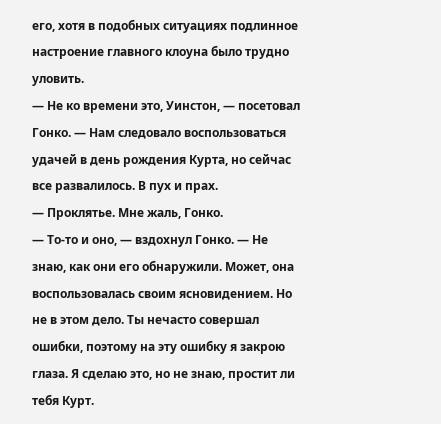его, хотя в подобных ситуациях подлинное настроение главного клоуна было трудно уловить.
— Не ко времени это, Уинстон, — посетовал Гонко. — Нам следовало воспользоваться удачей в день рождения Курта, но сейчас все развалилось. В пух и прах.
— Проклятье. Мне жаль, Гонко.
— То-то и оно, — вздохнул Гонко. — Не знаю, как они его обнаружили. Может, она воспользовалась своим ясновидением. Но не в этом дело. Ты нечасто совершал ошибки, поэтому на эту ошибку я закрою глаза. Я сделаю это, но не знаю, простит ли тебя Курт.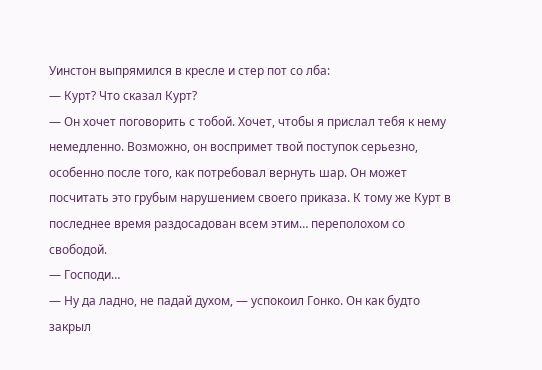Уинстон выпрямился в кресле и стер пот со лба:
— Курт? Что сказал Курт?
— Он хочет поговорить с тобой. Хочет, чтобы я прислал тебя к нему немедленно. Возможно, он воспримет твой поступок серьезно, особенно после того, как потребовал вернуть шар. Он может посчитать это грубым нарушением своего приказа. К тому же Курт в последнее время раздосадован всем этим… переполохом со свободой.
— Господи…
— Ну да ладно, не падай духом, — успокоил Гонко. Он как будто закрыл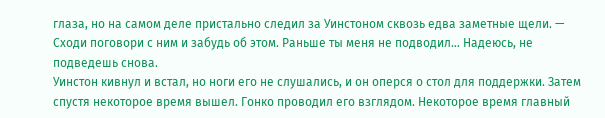глаза, но на самом деле пристально следил за Уинстоном сквозь едва заметные щели. — Сходи поговори с ним и забудь об этом. Раньше ты меня не подводил… Надеюсь, не подведешь снова.
Уинстон кивнул и встал, но ноги его не слушались, и он оперся о стол для поддержки. Затем спустя некоторое время вышел. Гонко проводил его взглядом. Некоторое время главный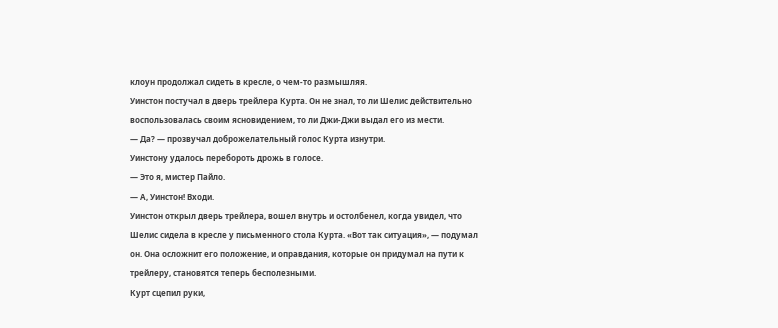клоун продолжал сидеть в кресле, о чем-то размышляя.
Уинстон постучал в дверь трейлера Курта. Он не знал, то ли Шелис действительно воспользовалась своим ясновидением, то ли Джи-Джи выдал его из мести.
— Да? — прозвучал доброжелательный голос Курта изнутри.
Уинстону удалось перебороть дрожь в голосе.
— Это я, мистер Пайло.
— А, Уинстон! Входи.
Уинстон открыл дверь трейлера, вошел внутрь и остолбенел, когда увидел, что Шелис сидела в кресле у письменного стола Курта. «Вот так ситуация», — подумал он. Она осложнит его положение, и оправдания, которые он придумал на пути к трейлеру, становятся теперь бесполезными.
Курт сцепил руки,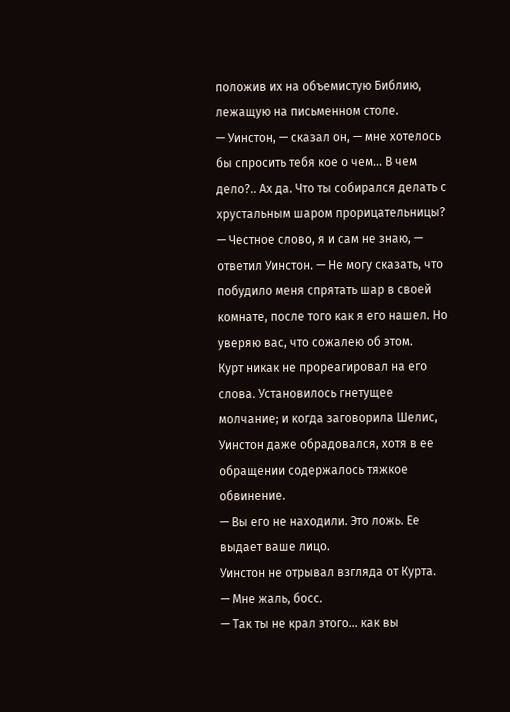положив их на объемистую Библию, лежащую на письменном столе.
— Уинстон, — сказал он, — мне хотелось бы спросить тебя кое о чем… В чем дело?.. Ах да. Что ты собирался делать с хрустальным шаром прорицательницы?
— Честное слово, я и сам не знаю, — ответил Уинстон. — Не могу сказать, что побудило меня спрятать шар в своей комнате, после того как я его нашел. Но уверяю вас, что сожалею об этом.
Курт никак не прореагировал на его слова. Установилось гнетущее молчание; и когда заговорила Шелис, Уинстон даже обрадовался, хотя в ее обращении содержалось тяжкое обвинение.
— Вы его не находили. Это ложь. Ее выдает ваше лицо.
Уинстон не отрывал взгляда от Курта.
— Мне жаль, босс.
— Так ты не крал этого… как вы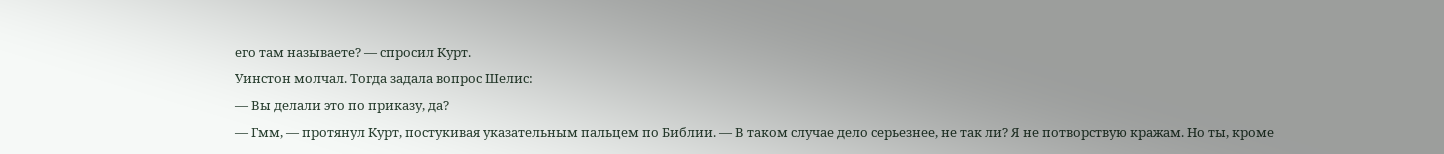его там называете? — спросил Курт.
Уинстон молчал. Тогда задала вопрос Шелис:
— Вы делали это по приказу, да?
— Гмм, — протянул Курт, постукивая указательным пальцем по Библии. — В таком случае дело серьезнее, не так ли? Я не потворствую кражам. Но ты, кроме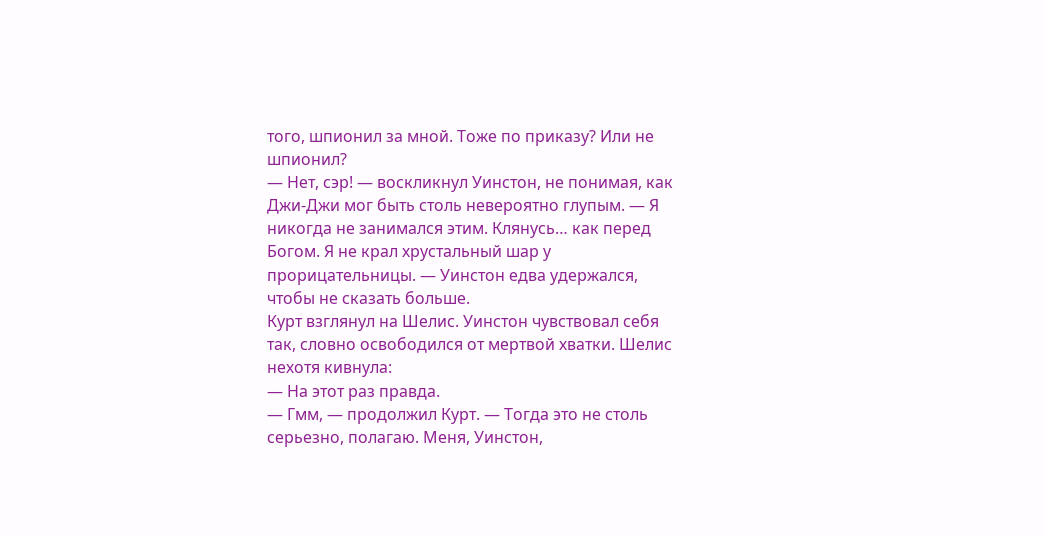того, шпионил за мной. Тоже по приказу? Или не шпионил?
— Нет, сэр! — воскликнул Уинстон, не понимая, как Джи-Джи мог быть столь невероятно глупым. — Я никогда не занимался этим. Клянусь… как перед Богом. Я не крал хрустальный шар у прорицательницы. — Уинстон едва удержался, чтобы не сказать больше.
Курт взглянул на Шелис. Уинстон чувствовал себя так, словно освободился от мертвой хватки. Шелис нехотя кивнула:
— На этот раз правда.
— Гмм, — продолжил Курт. — Тогда это не столь серьезно, полагаю. Меня, Уинстон,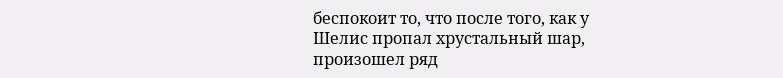беспокоит то, что после того, как у Шелис пропал хрустальный шар, произошел ряд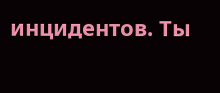инцидентов. Ты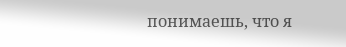понимаешь, что я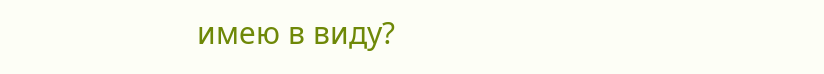имею в виду?